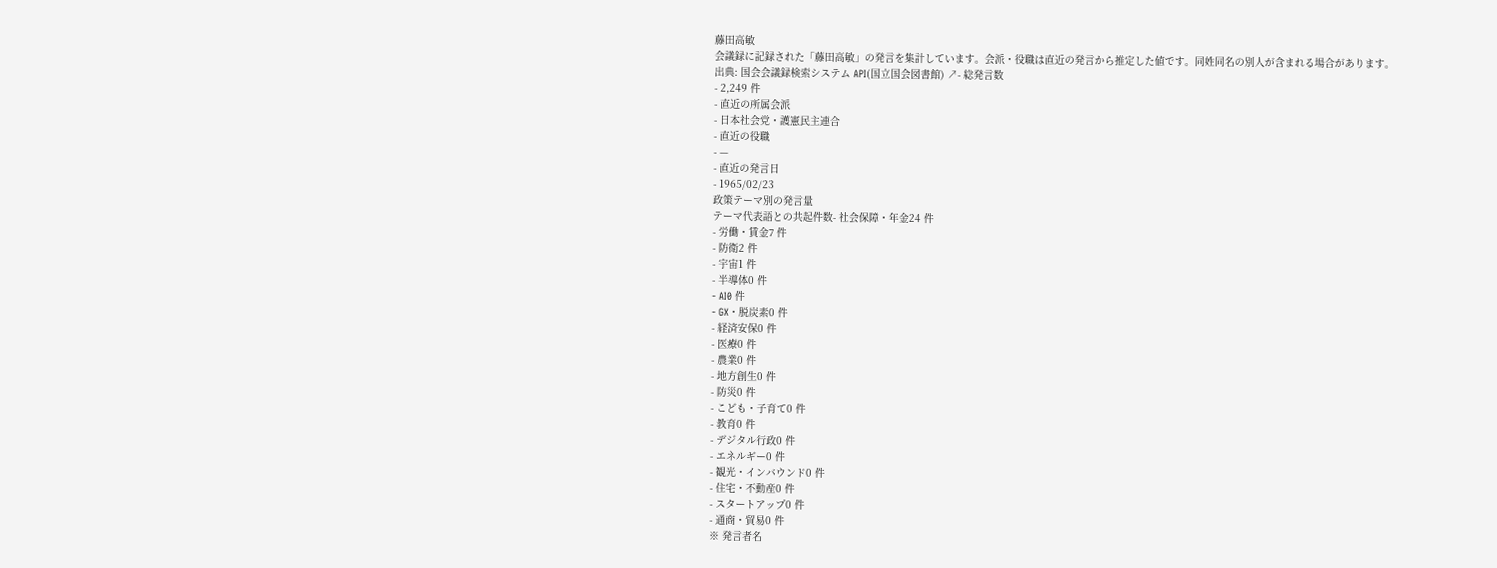藤田高敏
会議録に記録された「藤田高敏」の発言を集計しています。会派・役職は直近の発言から推定した値です。同姓同名の別人が含まれる場合があります。
出典: 国会会議録検索システム API(国立国会図書館) ↗- 総発言数
- 2,249 件
- 直近の所属会派
- 日本社会党・護憲民主連合
- 直近の役職
- —
- 直近の発言日
- 1965/02/23
政策テーマ別の発言量
テーマ代表語との共起件数- 社会保障・年金24 件
- 労働・賃金7 件
- 防衛2 件
- 宇宙1 件
- 半導体0 件
- AI0 件
- GX・脱炭素0 件
- 経済安保0 件
- 医療0 件
- 農業0 件
- 地方創生0 件
- 防災0 件
- こども・子育て0 件
- 教育0 件
- デジタル行政0 件
- エネルギー0 件
- 観光・インバウンド0 件
- 住宅・不動産0 件
- スタートアップ0 件
- 通商・貿易0 件
※ 発言者名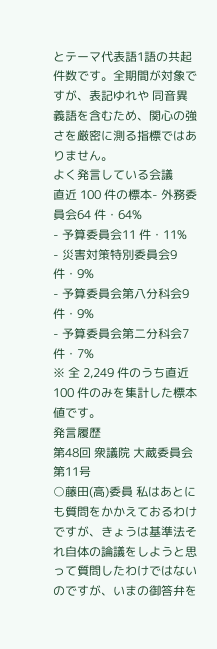とテーマ代表語1語の共起件数です。全期間が対象ですが、表記ゆれや 同音異義語を含むため、関心の強さを厳密に測る指標ではありません。
よく発言している会議
直近 100 件の標本- 外務委員会64 件・64%
- 予算委員会11 件・11%
- 災害対策特別委員会9 件・9%
- 予算委員会第八分科会9 件・9%
- 予算委員会第二分科会7 件・7%
※ 全 2,249 件のうち直近 100 件のみを集計した標本値です。
発言履歴
第48回 衆議院 大蔵委員会 第11号
○藤田(高)委員 私はあとにも質問をかかえておるわけですが、きょうは基準法それ自体の論議をしようと思って質問したわけではないのですが、いまの御答弁を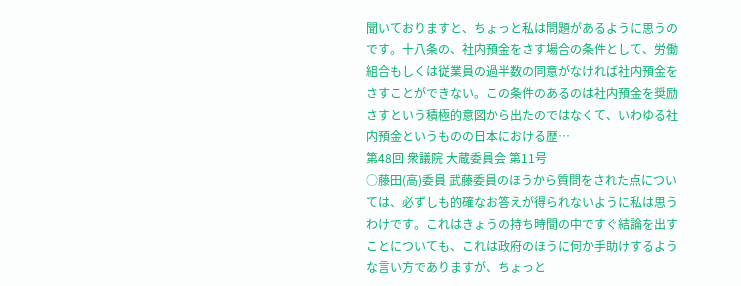聞いておりますと、ちょっと私は問題があるように思うのです。十八条の、社内預金をさす場合の条件として、労働組合もしくは従業員の過半数の同意がなければ社内預金をさすことができない。この条件のあるのは社内預金を奨励さすという積極的意図から出たのではなくて、いわゆる社内預金というものの日本における歴…
第48回 衆議院 大蔵委員会 第11号
○藤田(高)委員 武藤委員のほうから質問をされた点については、必ずしも的確なお答えが得られないように私は思うわけです。これはきょうの持ち時間の中ですぐ結論を出すことについても、これは政府のほうに何か手助けするような言い方でありますが、ちょっと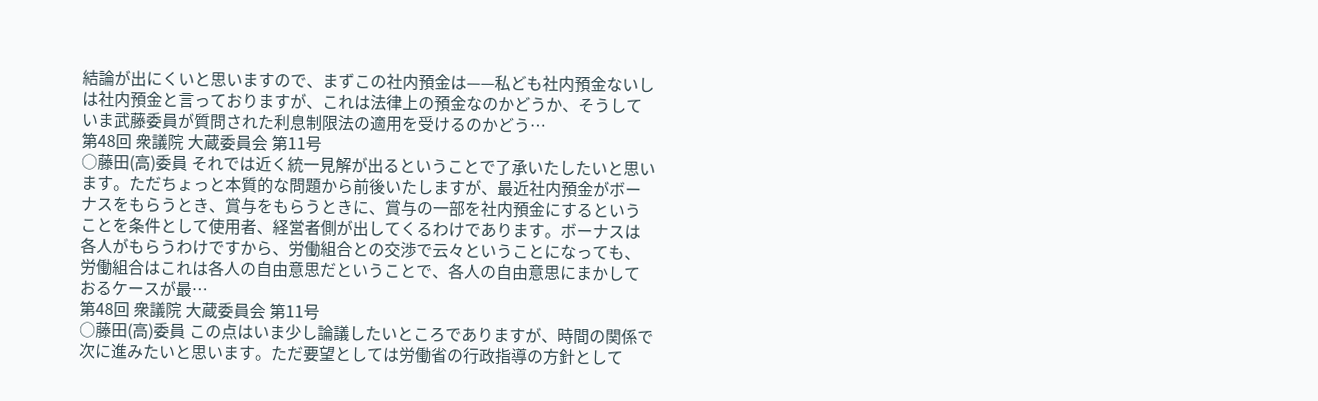結論が出にくいと思いますので、まずこの社内預金は——私ども社内預金ないしは社内預金と言っておりますが、これは法律上の預金なのかどうか、そうしていま武藤委員が質問された利息制限法の適用を受けるのかどう…
第48回 衆議院 大蔵委員会 第11号
○藤田(高)委員 それでは近く統一見解が出るということで了承いたしたいと思います。ただちょっと本質的な問題から前後いたしますが、最近社内預金がボーナスをもらうとき、賞与をもらうときに、賞与の一部を社内預金にするということを条件として使用者、経営者側が出してくるわけであります。ボーナスは各人がもらうわけですから、労働組合との交渉で云々ということになっても、労働組合はこれは各人の自由意思だということで、各人の自由意思にまかしておるケースが最…
第48回 衆議院 大蔵委員会 第11号
○藤田(高)委員 この点はいま少し論議したいところでありますが、時間の関係で次に進みたいと思います。ただ要望としては労働省の行政指導の方針として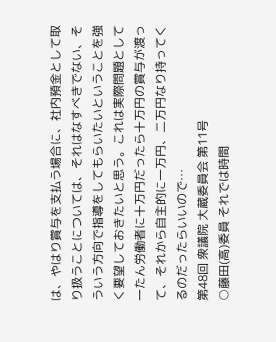は、やはり賞与を支払う場合に、社内預金として取り扱うことについては、それはなすべきでない、そういう方向で指導をしてもらいたいということを強く要望しておきたいと思う。これは実際問題として一たん労働者に十万円だったら十万円の賞与が渡って、それから自主的に一万円、二万円なり持ってくるのだったらいいので…
第48回 衆議院 大蔵委員会 第11号
○藤田(高)委員 それでは時間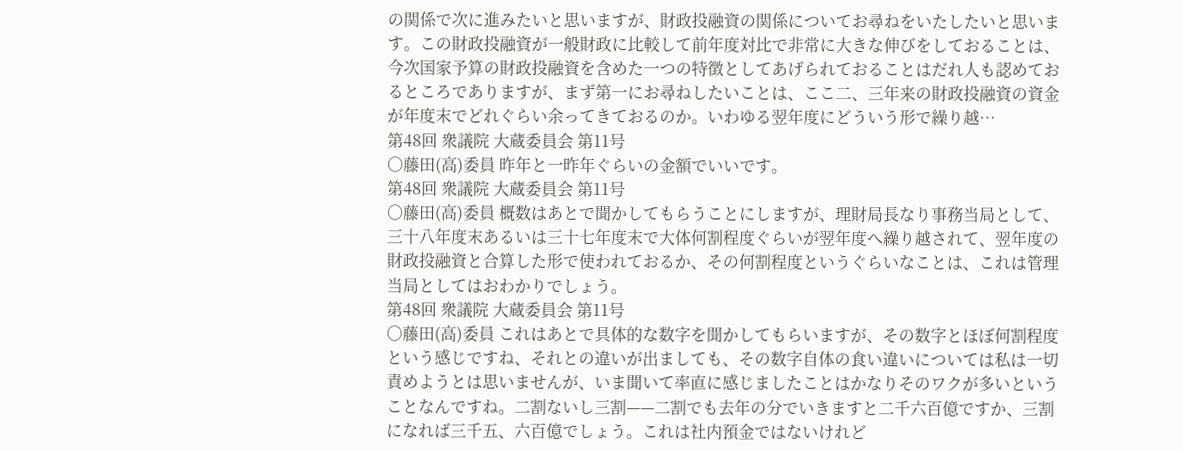の関係で次に進みたいと思いますが、財政投融資の関係についてお尋ねをいたしたいと思います。この財政投融資が一般財政に比較して前年度対比で非常に大きな伸びをしておることは、今次国家予算の財政投融資を含めた一つの特徴としてあげられておることはだれ人も認めておるところでありますが、まず第一にお尋ねしたいことは、ここ二、三年来の財政投融資の資金が年度末でどれぐらい余ってきておるのか。いわゆる翌年度にどういう形で繰り越…
第48回 衆議院 大蔵委員会 第11号
○藤田(高)委員 昨年と一昨年ぐらいの金額でいいです。
第48回 衆議院 大蔵委員会 第11号
○藤田(高)委員 概数はあとで聞かしてもらうことにしますが、理財局長なり事務当局として、三十八年度末あるいは三十七年度末で大体何割程度ぐらいが翌年度へ繰り越されて、翌年度の財政投融資と合算した形で使われておるか、その何割程度というぐらいなことは、これは管理当局としてはおわかりでしょう。
第48回 衆議院 大蔵委員会 第11号
○藤田(高)委員 これはあとで具体的な数字を聞かしてもらいますが、その数字とほぼ何割程度という感じですね、それとの違いが出ましても、その数字自体の食い違いについては私は一切責めようとは思いませんが、いま聞いて率直に感じましたことはかなりそのワクが多いということなんですね。二割ないし三割——二割でも去年の分でいきますと二千六百億ですか、三割になれば三千五、六百億でしょう。これは社内預金ではないけれど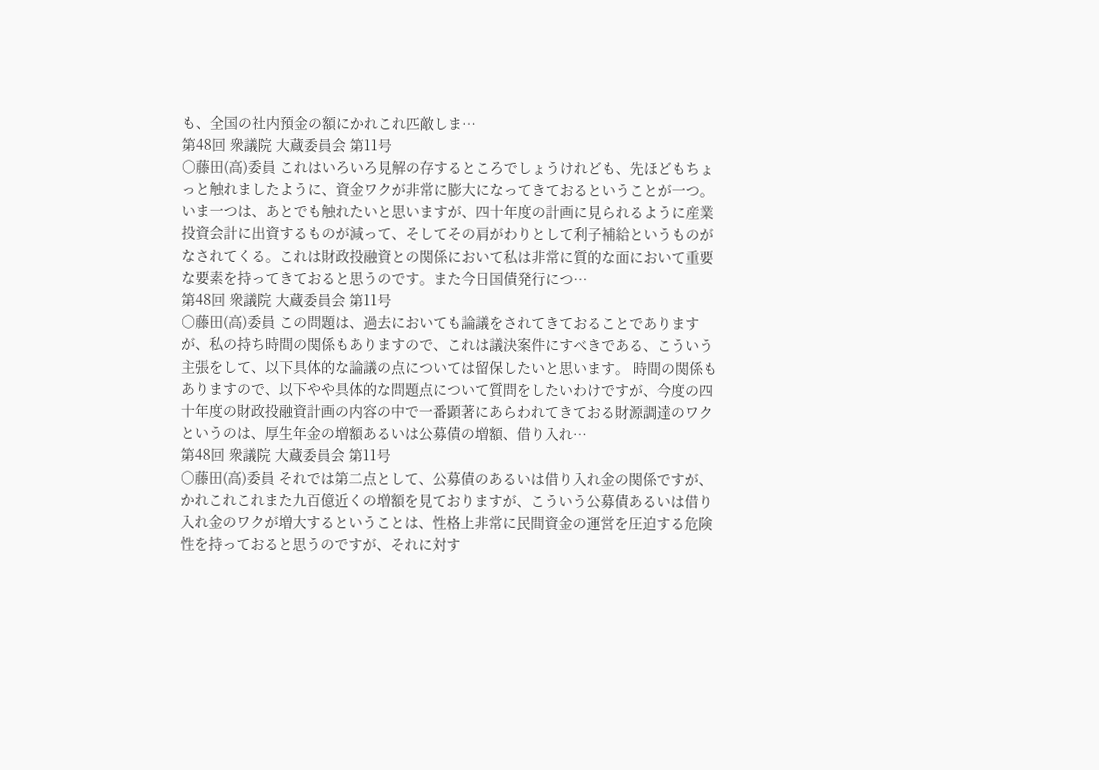も、全国の社内預金の額にかれこれ匹敵しま…
第48回 衆議院 大蔵委員会 第11号
○藤田(高)委員 これはいろいろ見解の存するところでしょうけれども、先ほどもちょっと触れましたように、資金ワクが非常に膨大になってきておるということが一つ。いま一つは、あとでも触れたいと思いますが、四十年度の計画に見られるように産業投資会計に出資するものが減って、そしてその肩がわりとして利子補給というものがなされてくる。これは財政投融資との関係において私は非常に質的な面において重要な要素を持ってきておると思うのです。また今日国債発行につ…
第48回 衆議院 大蔵委員会 第11号
○藤田(高)委員 この問題は、過去においても論議をされてきておることでありますが、私の持ち時間の関係もありますので、これは議決案件にすべきである、こういう主張をして、以下具体的な論議の点については留保したいと思います。 時間の関係もありますので、以下やや具体的な問題点について質問をしたいわけですが、今度の四十年度の財政投融資計画の内容の中で一番顕著にあらわれてきておる財源調達のワクというのは、厚生年金の増額あるいは公募債の増額、借り入れ…
第48回 衆議院 大蔵委員会 第11号
○藤田(高)委員 それでは第二点として、公募債のあるいは借り入れ金の関係ですが、かれこれこれまた九百億近くの増額を見ておりますが、こういう公募債あるいは借り入れ金のワクが増大するということは、性格上非常に民間資金の運営を圧迫する危険性を持っておると思うのですが、それに対す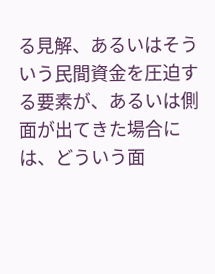る見解、あるいはそういう民間資金を圧迫する要素が、あるいは側面が出てきた場合には、どういう面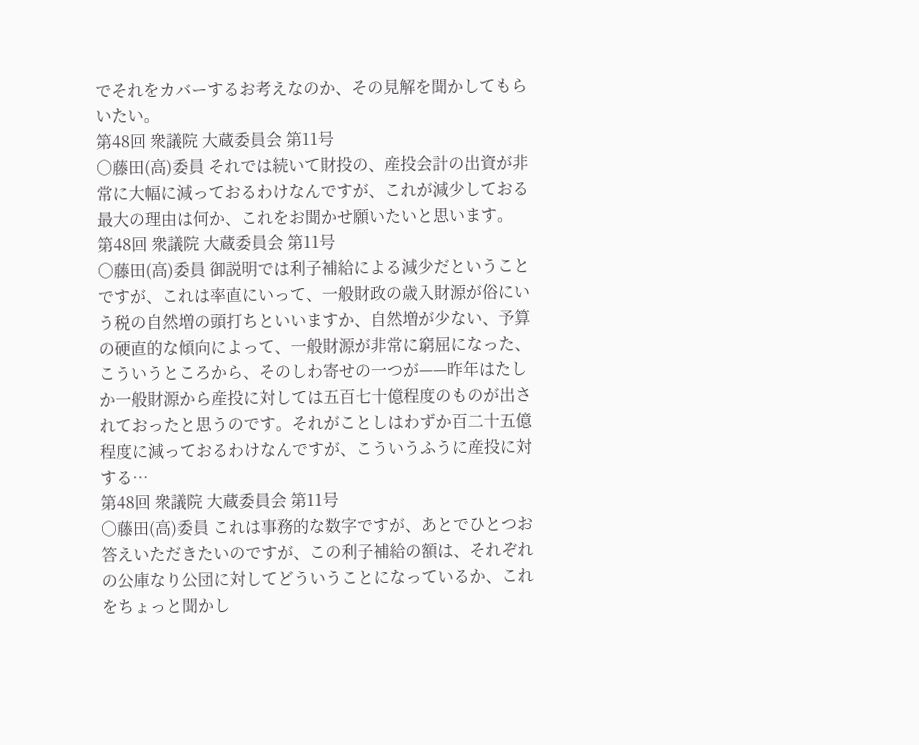でそれをカバーするお考えなのか、その見解を聞かしてもらいたい。
第48回 衆議院 大蔵委員会 第11号
○藤田(高)委員 それでは続いて財投の、産投会計の出資が非常に大幅に減っておるわけなんですが、これが減少しておる最大の理由は何か、これをお聞かせ願いたいと思います。
第48回 衆議院 大蔵委員会 第11号
○藤田(高)委員 御説明では利子補給による減少だということですが、これは率直にいって、一般財政の歳入財源が俗にいう税の自然増の頭打ちといいますか、自然増が少ない、予算の硬直的な傾向によって、一般財源が非常に窮屈になった、こういうところから、そのしわ寄せの一つが——昨年はたしか一般財源から産投に対しては五百七十億程度のものが出されておったと思うのです。それがことしはわずか百二十五億程度に減っておるわけなんですが、こういうふうに産投に対する…
第48回 衆議院 大蔵委員会 第11号
○藤田(高)委員 これは事務的な数字ですが、あとでひとつお答えいただきたいのですが、この利子補給の額は、それぞれの公庫なり公団に対してどういうことになっているか、これをちょっと聞かし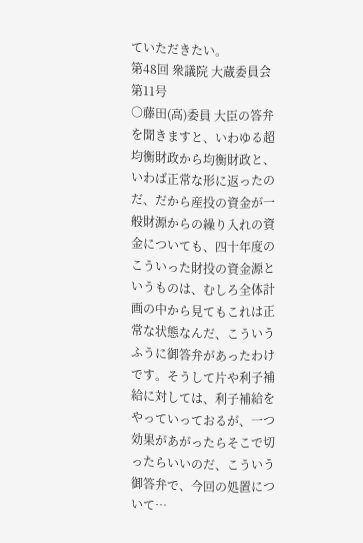ていただきたい。
第48回 衆議院 大蔵委員会 第11号
○藤田(高)委員 大臣の答弁を聞きますと、いわゆる超均衡財政から均衡財政と、いわば正常な形に返ったのだ、だから産投の資金が一般財源からの繰り入れの資金についても、四十年度のこういった財投の資金源というものは、むしろ全体計画の中から見てもこれは正常な状態なんだ、こういうふうに御答弁があったわけです。そうして片や利子補給に対しては、利子補給をやっていっておるが、一つ効果があがったらそこで切ったらいいのだ、こういう御答弁で、今回の処置について…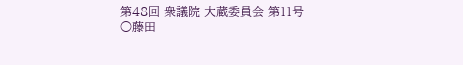第48回 衆議院 大蔵委員会 第11号
○藤田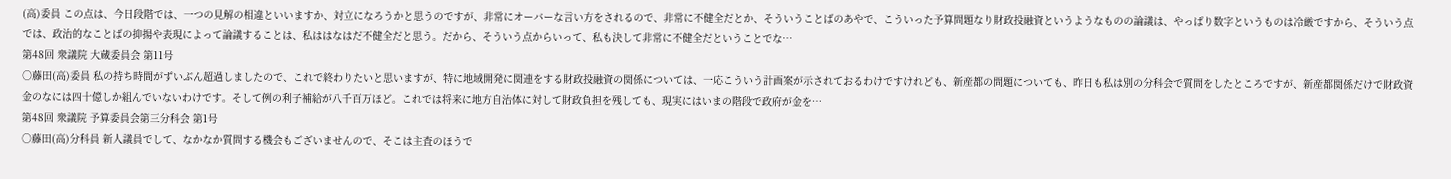(高)委員 この点は、今日段階では、一つの見解の相違といいますか、対立になろうかと思うのですが、非常にオーバーな言い方をされるので、非常に不健全だとか、そういうことばのあやで、こういった予算問題なり財政投融資というようなものの論議は、やっぱり数字というものは冷厳ですから、そういう点では、政治的なことばの抑揚や表現によって論議することは、私ははなはだ不健全だと思う。だから、そういう点からいって、私も決して非常に不健全だということでな…
第48回 衆議院 大蔵委員会 第11号
○藤田(高)委員 私の持ち時間がずいぶん超過しましたので、これで終わりたいと思いますが、特に地域開発に関連をする財政投融資の関係については、一応こういう計画案が示されておるわけですけれども、新産都の問題についても、昨日も私は別の分科会で質問をしたところですが、新産都関係だけで財政資金のなには四十億しか組んでいないわけです。そして例の利子補給が八千百万ほど。これでは将来に地方自治体に対して財政負担を残しても、現実にはいまの階段で政府が金を…
第48回 衆議院 予算委員会第三分科会 第1号
○藤田(高)分科員 新人議員でして、なかなか質問する機会もございませんので、そこは主査のほうで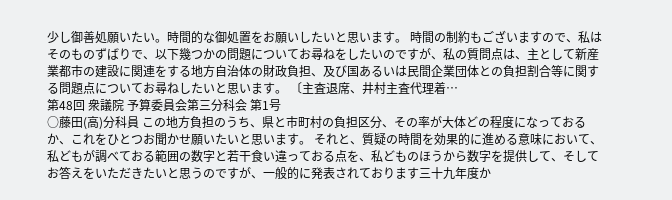少し御善処願いたい。時間的な御処置をお願いしたいと思います。 時間の制約もございますので、私はそのものずばりで、以下幾つかの問題についてお尋ねをしたいのですが、私の質問点は、主として新産業都市の建設に関連をする地方自治体の財政負担、及び国あるいは民間企業団体との負担割合等に関する問題点についてお尋ねしたいと思います。 〔主査退席、井村主査代理着…
第48回 衆議院 予算委員会第三分科会 第1号
○藤田(高)分科員 この地方負担のうち、県と市町村の負担区分、その率が大体どの程度になっておるか、これをひとつお聞かせ願いたいと思います。 それと、質疑の時間を効果的に進める意味において、私どもが調べておる範囲の数字と若干食い違っておる点を、私どものほうから数字を提供して、そしてお答えをいただきたいと思うのですが、一般的に発表されております三十九年度か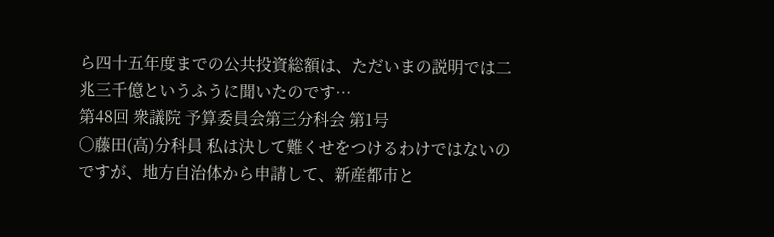ら四十五年度までの公共投資総額は、ただいまの説明では二兆三千億というふうに聞いたのです…
第48回 衆議院 予算委員会第三分科会 第1号
○藤田(高)分科員 私は決して難くせをつけるわけではないのですが、地方自治体から申請して、新産都市と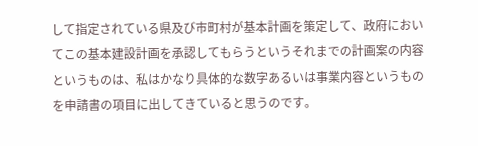して指定されている県及び市町村が基本計画を策定して、政府においてこの基本建設計画を承認してもらうというそれまでの計画案の内容というものは、私はかなり具体的な数字あるいは事業内容というものを申請書の項目に出してきていると思うのです。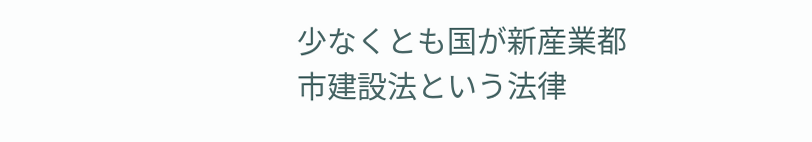少なくとも国が新産業都市建設法という法律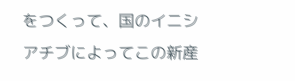をつくって、国のイニシアチブによってこの新産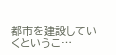都市を建設していくというこ…